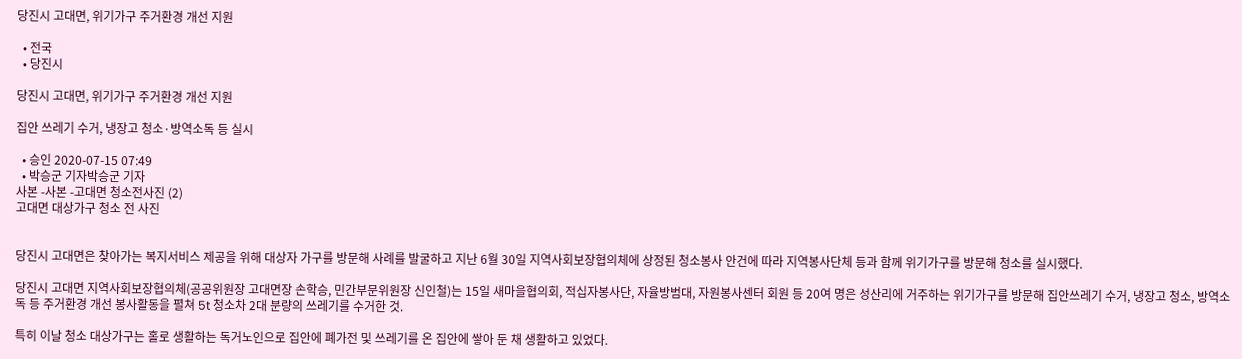당진시 고대면, 위기가구 주거환경 개선 지원

  • 전국
  • 당진시

당진시 고대면, 위기가구 주거환경 개선 지원

집안 쓰레기 수거, 냉장고 청소·방역소독 등 실시

  • 승인 2020-07-15 07:49
  • 박승군 기자박승군 기자
사본 -사본 -고대면 청소전사진 (2)
고대면 대상가구 청소 전 사진


당진시 고대면은 찾아가는 복지서비스 제공을 위해 대상자 가구를 방문해 사례를 발굴하고 지난 6월 30일 지역사회보장협의체에 상정된 청소봉사 안건에 따라 지역봉사단체 등과 함께 위기가구를 방문해 청소를 실시했다.

당진시 고대면 지역사회보장협의체(공공위원장 고대면장 손학승, 민간부문위원장 신인철)는 15일 새마을협의회, 적십자봉사단, 자율방범대, 자원봉사센터 회원 등 20여 명은 성산리에 거주하는 위기가구를 방문해 집안쓰레기 수거, 냉장고 청소, 방역소독 등 주거환경 개선 봉사활동을 펼쳐 5t 청소차 2대 분량의 쓰레기를 수거한 것.

특히 이날 청소 대상가구는 홀로 생활하는 독거노인으로 집안에 폐가전 및 쓰레기를 온 집안에 쌓아 둔 채 생활하고 있었다.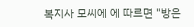복지사 모씨에 에 따르면 "방은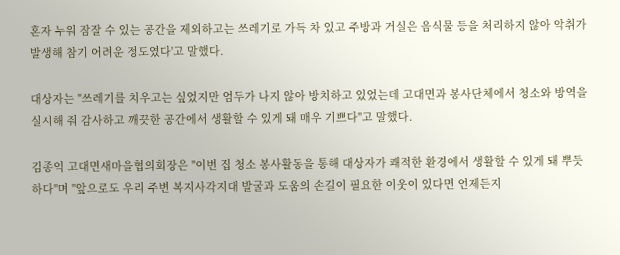혼자 누워 잠잘 수 있는 공간을 제외하고는 쓰레기로 가득 차 있고 주방과 거실은 음식물 등을 처리하지 않아 악취가 발생해 참기 어려운 정도였다'고 말했다.

대상자는 "쓰레기를 치우고는 싶었지만 엄두가 나지 않아 방치하고 있었는데 고대면과 봉사단체에서 청소와 방역을 실시해 줘 감사하고 깨끗한 공간에서 생활할 수 있게 돼 매우 기쁘다"고 말했다.

김종익 고대면새마을협의회장은 "이번 집 청소 봉사활동을 통해 대상자가 쾌적한 환경에서 생활할 수 있게 돼 뿌듯하다"며 "앞으로도 우리 주변 복지사각지대 발굴과 도움의 손길이 필요한 이웃이 있다면 언제든지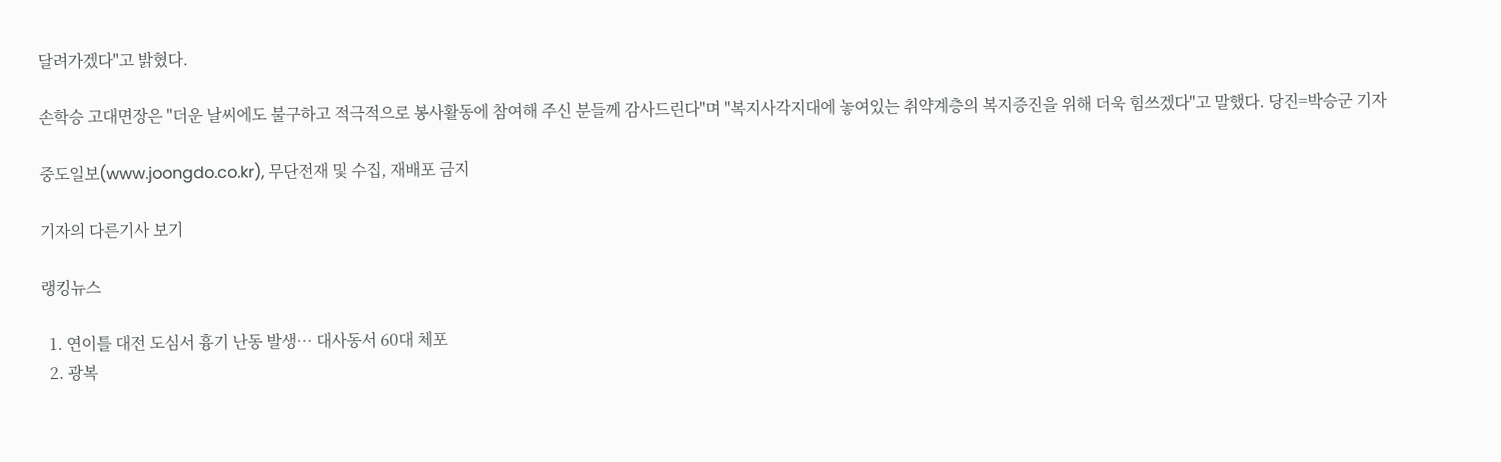달려가겠다"고 밝혔다.

손학승 고대면장은 "더운 날씨에도 불구하고 적극적으로 봉사활동에 참여해 주신 분들께 감사드린다"며 "복지사각지대에 놓여있는 취약계층의 복지증진을 위해 더욱 힘쓰겠다"고 말했다. 당진=박승군 기자

중도일보(www.joongdo.co.kr), 무단전재 및 수집, 재배포 금지

기자의 다른기사 보기

랭킹뉴스

  1. 연이틀 대전 도심서 흉기 난동 발생… 대사동서 60대 체포
  2. 광복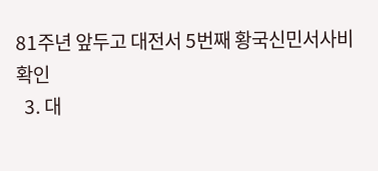81주년 앞두고 대전서 5번째 황국신민서사비 확인
  3. 대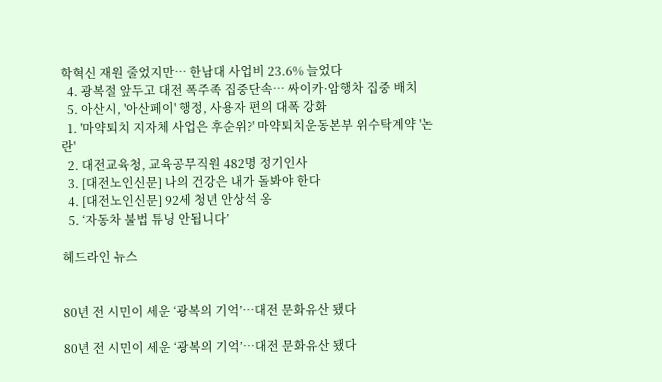학혁신 재원 줄었지만… 한남대 사업비 23.6% 늘었다
  4. 광복절 앞두고 대전 폭주족 집중단속… 싸이카·암행차 집중 배치
  5. 아산시, '아산페이' 행정, 사용자 편의 대폭 강화
  1. '마약퇴치 지자체 사업은 후순위?' 마약퇴치운동본부 위수탁계약 '논란'
  2. 대전교육청, 교육공무직원 482명 정기인사
  3. [대전노인신문] 나의 건강은 내가 돌봐야 한다
  4. [대전노인신문] 92세 청년 안상석 옹
  5. ‘자동차 불법 튜닝 안됩니다’

헤드라인 뉴스


80년 전 시민이 세운 ‘광복의 기억’…대전 문화유산 됐다

80년 전 시민이 세운 ‘광복의 기억’…대전 문화유산 됐다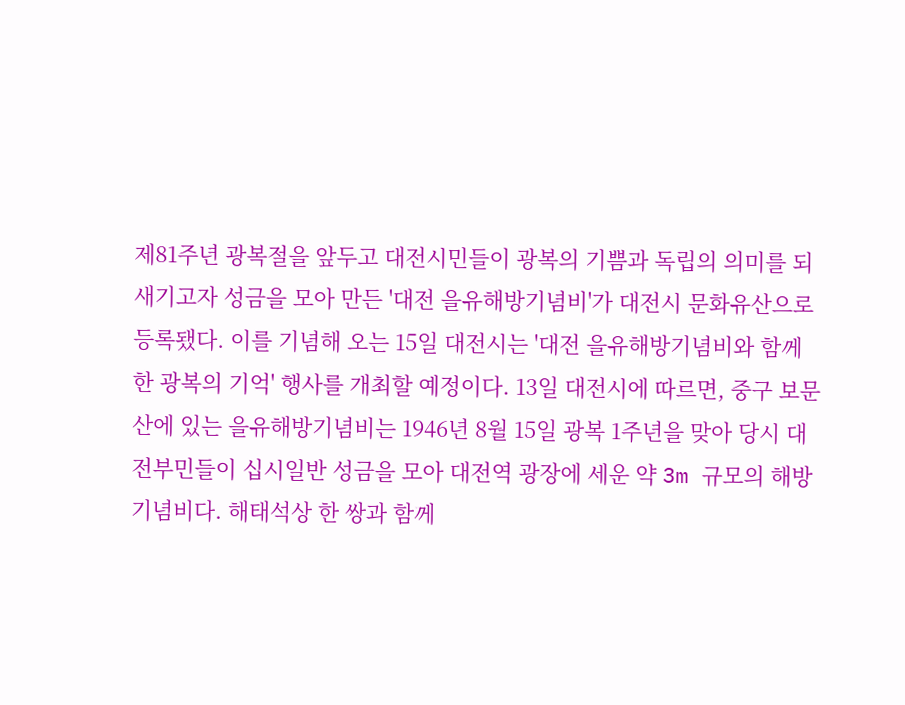제81주년 광복절을 앞두고 대전시민들이 광복의 기쁨과 독립의 의미를 되새기고자 성금을 모아 만든 '대전 을유해방기념비'가 대전시 문화유산으로 등록됐다. 이를 기념해 오는 15일 대전시는 '대전 을유해방기념비와 함께한 광복의 기억' 행사를 개최할 예정이다. 13일 대전시에 따르면, 중구 보문산에 있는 을유해방기념비는 1946년 8월 15일 광복 1주년을 맞아 당시 대전부민들이 십시일반 성금을 모아 대전역 광장에 세운 약 3m 규모의 해방 기념비다. 해태석상 한 쌍과 함께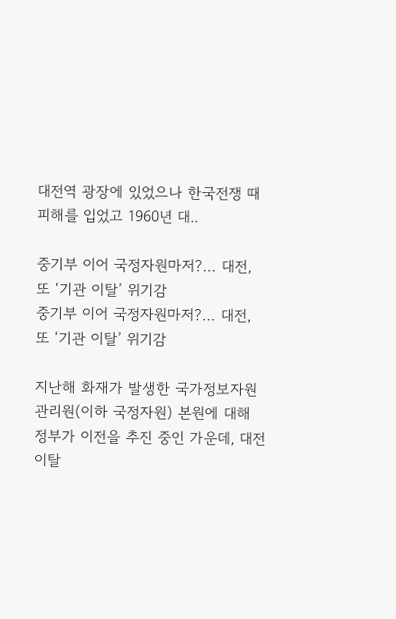대전역 광장에 있었으나 한국전쟁 때 피해를 입었고 1960년 대..

중기부 이어 국정자원마저?… 대전, 또 ‘기관 이탈’ 위기감
중기부 이어 국정자원마저?… 대전, 또 ‘기관 이탈’ 위기감

지난해 화재가 발생한 국가정보자원관리원(이하 국정자원) 본원에 대해 정부가 이전을 추진 중인 가운데, 대전 이탈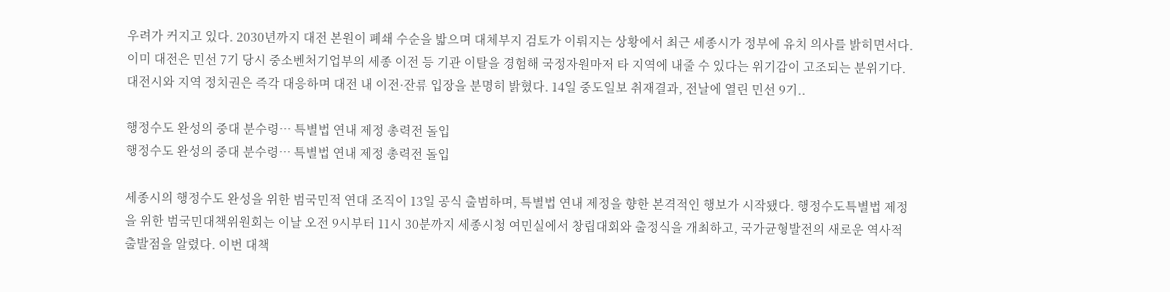우려가 커지고 있다. 2030년까지 대전 본원이 폐쇄 수순을 밟으며 대체부지 검토가 이뤄지는 상황에서 최근 세종시가 정부에 유치 의사를 밝히면서다. 이미 대전은 민선 7기 당시 중소벤처기업부의 세종 이전 등 기관 이탈을 경험해 국정자원마저 타 지역에 내줄 수 있다는 위기감이 고조되는 분위기다. 대전시와 지역 정치권은 즉각 대응하며 대전 내 이전·잔류 입장을 분명히 밝혔다. 14일 중도일보 취재결과, 전날에 열린 민선 9기..

행정수도 완성의 중대 분수령… 특별법 연내 제정 총력전 돌입
행정수도 완성의 중대 분수령… 특별법 연내 제정 총력전 돌입

세종시의 행정수도 완성을 위한 범국민적 연대 조직이 13일 공식 출범하며, 특별법 연내 제정을 향한 본격적인 행보가 시작됐다. 행정수도특별법 제정을 위한 범국민대책위원회는 이날 오전 9시부터 11시 30분까지 세종시청 여민실에서 창립대회와 출정식을 개최하고, 국가균형발전의 새로운 역사적 출발점을 알렸다. 이번 대책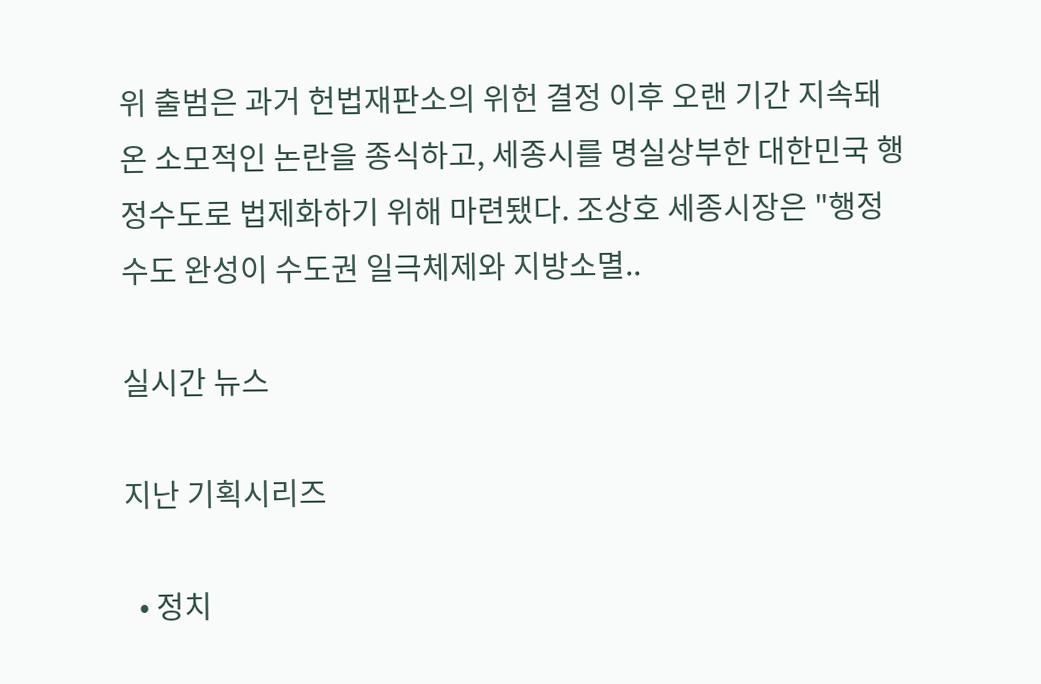위 출범은 과거 헌법재판소의 위헌 결정 이후 오랜 기간 지속돼 온 소모적인 논란을 종식하고, 세종시를 명실상부한 대한민국 행정수도로 법제화하기 위해 마련됐다. 조상호 세종시장은 "행정수도 완성이 수도권 일극체제와 지방소멸..

실시간 뉴스

지난 기획시리즈

  • 정치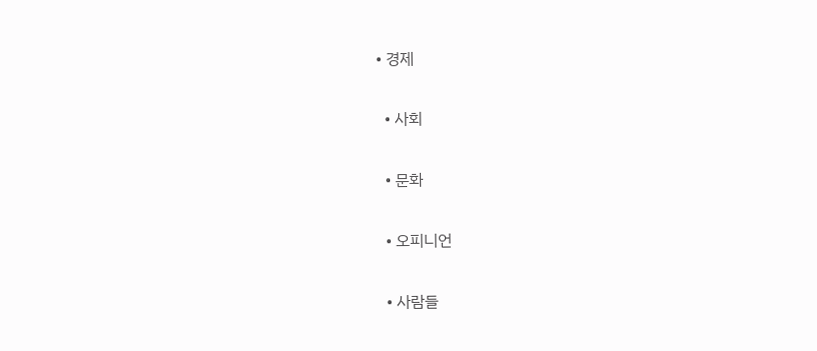• 경제

  • 사회

  • 문화

  • 오피니언

  • 사람들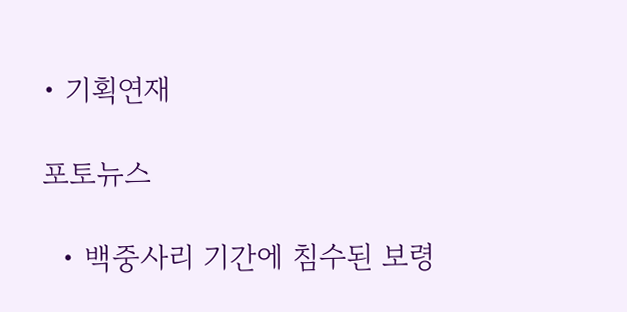• 기획연재

포토뉴스

  • 백중사리 기간에 침수된 보령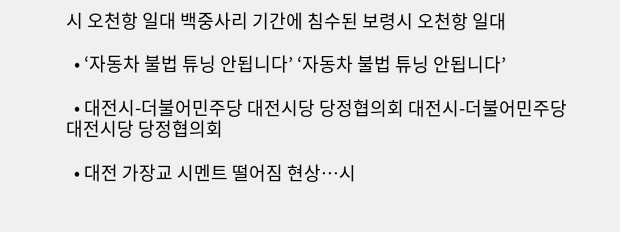시 오천항 일대 백중사리 기간에 침수된 보령시 오천항 일대

  • ‘자동차 불법 튜닝 안됩니다’ ‘자동차 불법 튜닝 안됩니다’

  • 대전시-더불어민주당 대전시당 당정협의회 대전시-더불어민주당 대전시당 당정협의회

  • 대전 가장교 시멘트 떨어짐 현상…시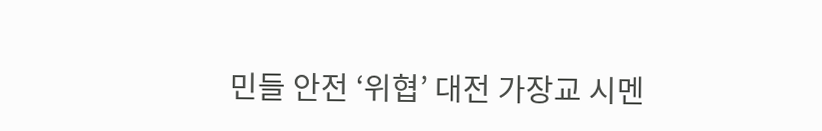민들 안전 ‘위협’ 대전 가장교 시멘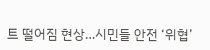트 떨어짐 현상…시민들 안전 ‘위협’